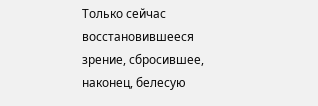Только сейчас восстановившееся зрение, сбросившее, наконец, белесую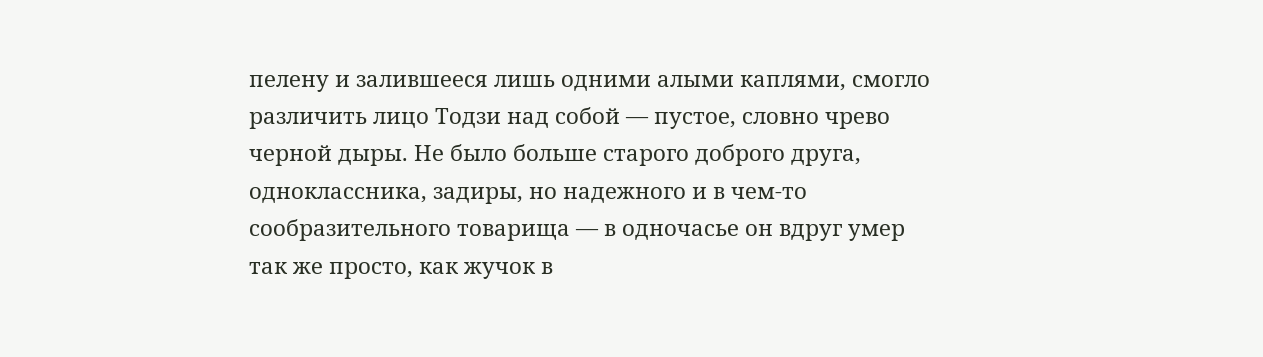пелену и залившееся лишь одними алыми каплями, смогло различить лицо Тодзи над собой — пустое, словно чрево черной дыры. Не было больше старого доброго друга, одноклассника, задиры, но надежного и в чем-то сообразительного товарища — в одночасье он вдруг умер так же просто, как жучок в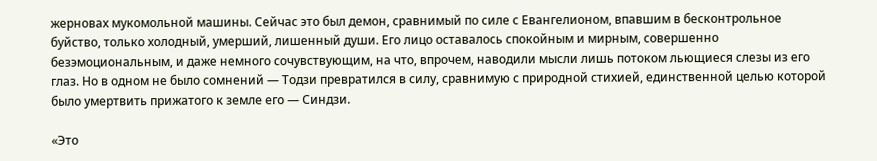жерновах мукомольной машины. Сейчас это был демон, сравнимый по силе с Евангелионом, впавшим в бесконтрольное буйство, только холодный, умерший, лишенный души. Его лицо оставалось спокойным и мирным, совершенно безэмоциональным, и даже немного сочувствующим, на что, впрочем, наводили мысли лишь потоком льющиеся слезы из его глаз. Но в одном не было сомнений — Тодзи превратился в силу, сравнимую с природной стихией, единственной целью которой было умертвить прижатого к земле его — Синдзи.

«Это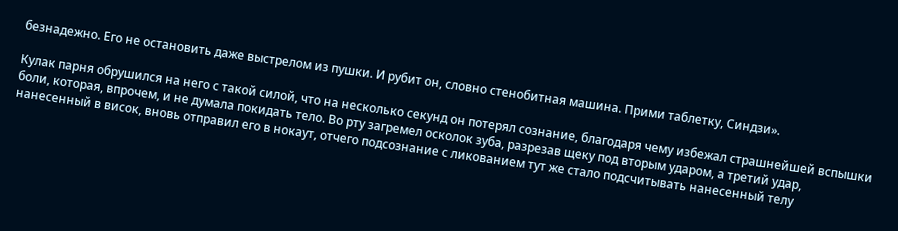безнадежно. Его не остановить даже выстрелом из пушки. И рубит он, словно стенобитная машина. Прими таблетку, Синдзи».

Кулак парня обрушился на него с такой силой, что на несколько секунд он потерял сознание, благодаря чему избежал страшнейшей вспышки боли, которая, впрочем, и не думала покидать тело. Во рту загремел осколок зуба, разрезав щеку под вторым ударом, а третий удар, нанесенный в висок, вновь отправил его в нокаут, отчего подсознание с ликованием тут же стало подсчитывать нанесенный телу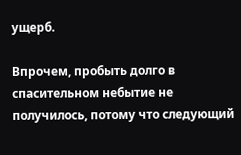ущерб.

Впрочем, пробыть долго в спасительном небытие не получилось, потому что следующий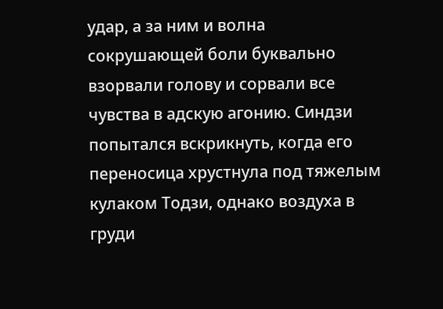удар, а за ним и волна сокрушающей боли буквально взорвали голову и сорвали все чувства в адскую агонию. Синдзи попытался вскрикнуть, когда его переносица хрустнула под тяжелым кулаком Тодзи, однако воздуха в груди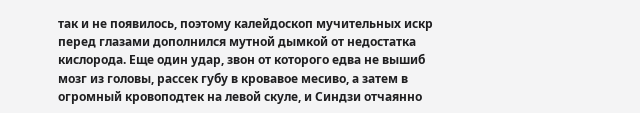так и не появилось, поэтому калейдоскоп мучительных искр перед глазами дополнился мутной дымкой от недостатка кислорода. Еще один удар, звон от которого едва не вышиб мозг из головы, рассек губу в кровавое месиво, а затем в огромный кровоподтек на левой скуле, и Синдзи отчаянно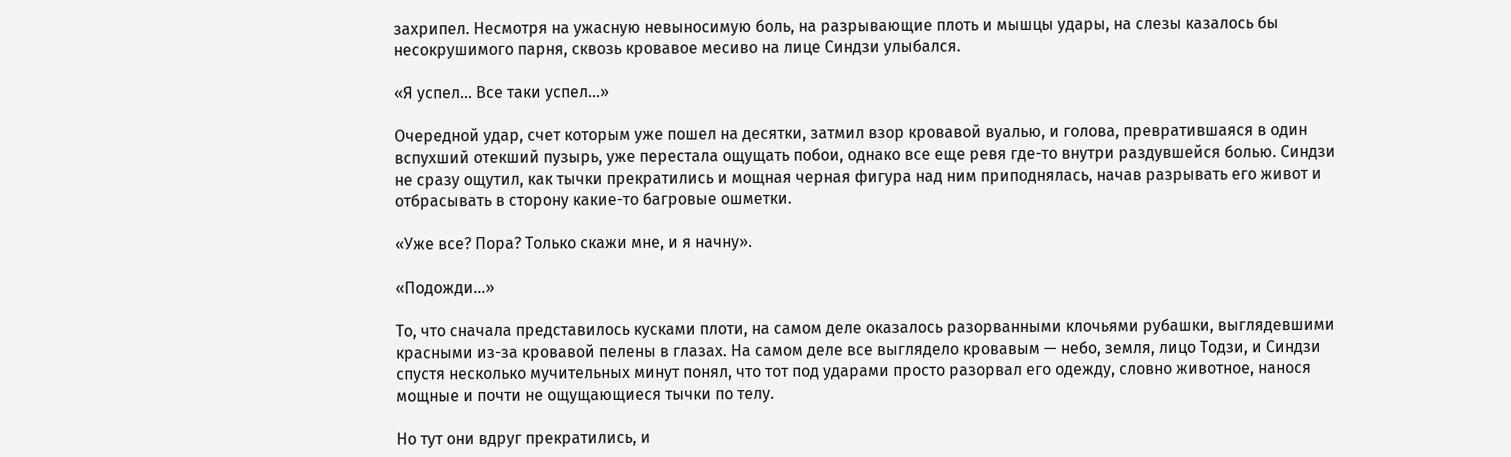захрипел. Несмотря на ужасную невыносимую боль, на разрывающие плоть и мышцы удары, на слезы казалось бы несокрушимого парня, сквозь кровавое месиво на лице Синдзи улыбался.

«Я успел… Все таки успел…»

Очередной удар, счет которым уже пошел на десятки, затмил взор кровавой вуалью, и голова, превратившаяся в один вспухший отекший пузырь, уже перестала ощущать побои, однако все еще ревя где-то внутри раздувшейся болью. Синдзи не сразу ощутил, как тычки прекратились и мощная черная фигура над ним приподнялась, начав разрывать его живот и отбрасывать в сторону какие-то багровые ошметки.

«Уже все? Пора? Только скажи мне, и я начну».

«Подожди…»

То, что сначала представилось кусками плоти, на самом деле оказалось разорванными клочьями рубашки, выглядевшими красными из-за кровавой пелены в глазах. На самом деле все выглядело кровавым — небо, земля, лицо Тодзи, и Синдзи спустя несколько мучительных минут понял, что тот под ударами просто разорвал его одежду, словно животное, нанося мощные и почти не ощущающиеся тычки по телу.

Но тут они вдруг прекратились, и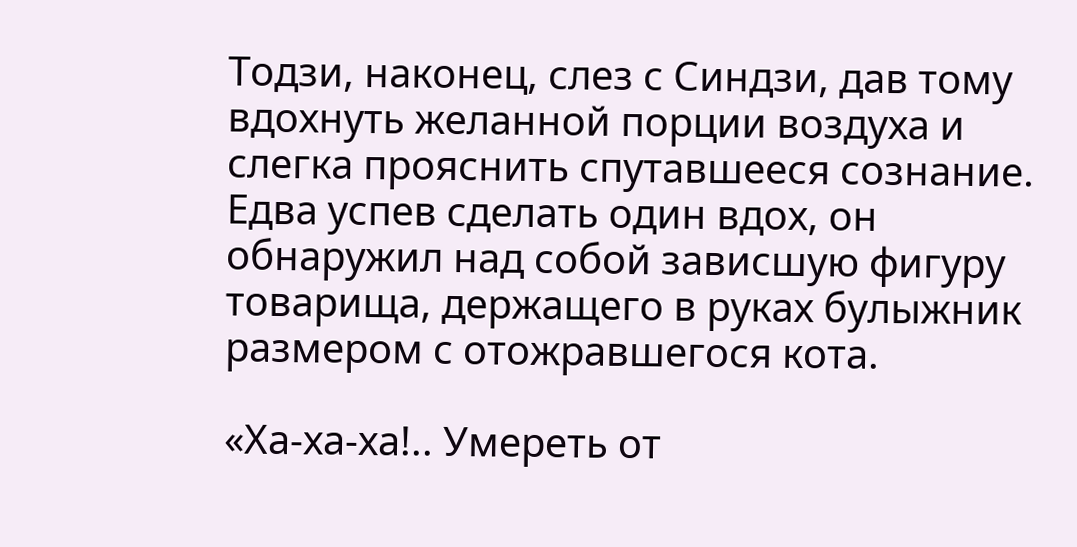Тодзи, наконец, слез с Синдзи, дав тому вдохнуть желанной порции воздуха и слегка прояснить спутавшееся сознание. Едва успев сделать один вдох, он обнаружил над собой зависшую фигуру товарища, держащего в руках булыжник размером с отожравшегося кота.

«Ха-ха-ха!.. Умереть от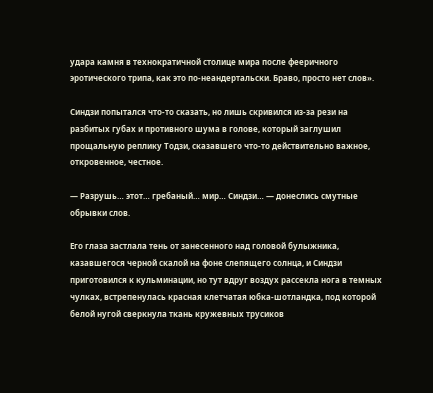удара камня в технократичной столице мира после фееричного эротического трипа, как это по-неандертальски. Браво, просто нет слов».

Синдзи попытался что-то сказать, но лишь скривился из-за рези на разбитых губах и противного шума в голове, который заглушил прощальную реплику Тодзи, сказавшего что-то действительно важное, откровенное, честное.

— Разрушь… этот… гребаный… мир… Синдзи… — донеслись смутные обрывки слов.

Его глаза застлала тень от занесенного над головой булыжника, казавшегося черной скалой на фоне слепящего солнца, и Синдзи приготовился к кульминации, но тут вдруг воздух рассекла нога в темных чулках, встрепенулась красная клетчатая юбка-шотландка, под которой белой нугой сверкнула ткань кружевных трусиков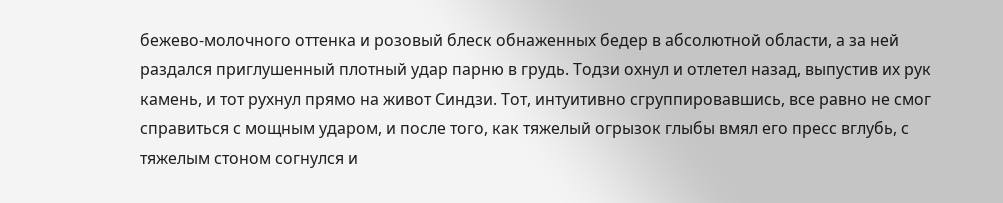бежево-молочного оттенка и розовый блеск обнаженных бедер в абсолютной области, а за ней раздался приглушенный плотный удар парню в грудь. Тодзи охнул и отлетел назад, выпустив их рук камень, и тот рухнул прямо на живот Синдзи. Тот, интуитивно сгруппировавшись, все равно не смог справиться с мощным ударом, и после того, как тяжелый огрызок глыбы вмял его пресс вглубь, с тяжелым стоном согнулся и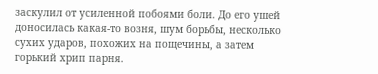заскулил от усиленной побоями боли. До его ушей доносилась какая-то возня, шум борьбы, несколько сухих ударов, похожих на пощечины, а затем горький хрип парня.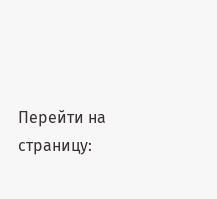Перейти на страницу: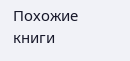Похожие книги